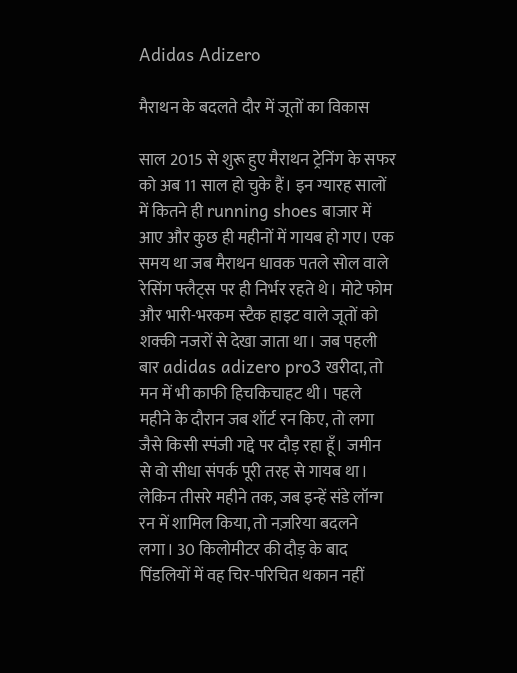Adidas Adizero

मैराथन के बदलते दौर में जूतों का विकास

साल 2015 से शुरू हुए मैराथन ट्रेनिंग के सफर को अब 11 साल हो चुके हैं। इन ग्यारह सालों में कितने ही running shoes बाजार में आए और कुछ ही महीनों में गायब हो गए। एक समय था जब मैराथन धावक पतले सोल वाले रेसिंग फ्लैट्स पर ही निर्भर रहते थे। मोटे फोम और भारी-भरकम स्टैक हाइट वाले जूतों को शक्की नजरों से देखा जाता था। जब पहली बार adidas adizero pro3 खरीदा, तो मन में भी काफी हिचकिचाहट थी। पहले महीने के दौरान जब शॉर्ट रन किए, तो लगा जैसे किसी स्पंजी गद्दे पर दौड़ रहा हूँ। जमीन से वो सीधा संपर्क पूरी तरह से गायब था। लेकिन तीसरे महीने तक, जब इन्हें संडे लॉन्ग रन में शामिल किया, तो नज़रिया बदलने लगा। 30 किलोमीटर की दौड़ के बाद पिंडलियों में वह चिर-परिचित थकान नहीं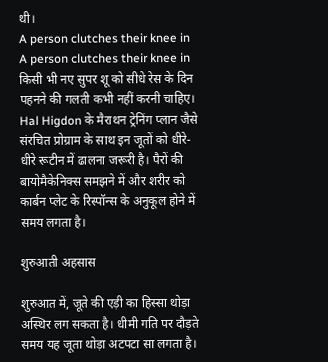थी।
A person clutches their knee in
A person clutches their knee in
किसी भी नए सुपर शू को सीधे रेस के दिन पहनने की गलती कभी नहीं करनी चाहिए। Hal Higdon के मैराथन ट्रेनिंग प्लान जैसे संरचित प्रोग्राम के साथ इन जूतों को धीरे-धीरे रूटीन में ढालना जरूरी है। पैरों की बायोमैकेनिक्स समझने में और शरीर को कार्बन प्लेट के रिस्पॉन्स के अनुकूल होने में समय लगता है।

शुरुआती अहसास

शुरुआत में, जूते की एड़ी का हिस्सा थोड़ा अस्थिर लग सकता है। धीमी गति पर दौड़ते समय यह जूता थोड़ा अटपटा सा लगता है।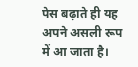पेस बढ़ाते ही यह अपने असली रूप में आ जाता है।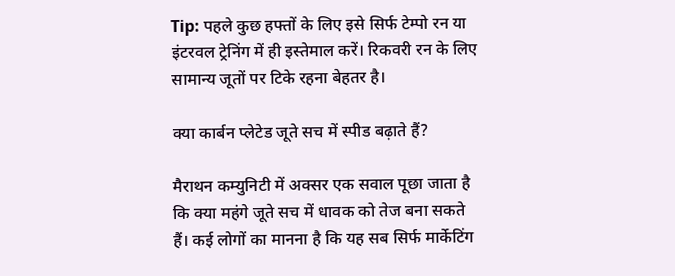Tip: पहले कुछ हफ्तों के लिए इसे सिर्फ टेम्पो रन या इंटरवल ट्रेनिंग में ही इस्तेमाल करें। रिकवरी रन के लिए सामान्य जूतों पर टिके रहना बेहतर है।

क्या कार्बन प्लेटेड जूते सच में स्पीड बढ़ाते हैं?

मैराथन कम्युनिटी में अक्सर एक सवाल पूछा जाता है कि क्या महंगे जूते सच में धावक को तेज बना सकते हैं। कई लोगों का मानना है कि यह सब सिर्फ मार्केटिंग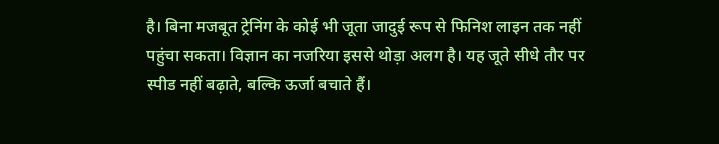है। बिना मजबूत ट्रेनिंग के कोई भी जूता जादुई रूप से फिनिश लाइन तक नहीं पहुंचा सकता। विज्ञान का नजरिया इससे थोड़ा अलग है। यह जूते सीधे तौर पर स्पीड नहीं बढ़ाते, बल्कि ऊर्जा बचाते हैं।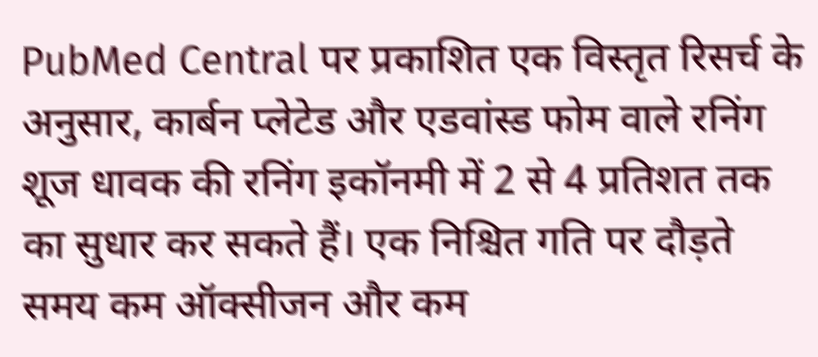PubMed Central पर प्रकाशित एक विस्तृत रिसर्च के अनुसार, कार्बन प्लेटेड और एडवांस्ड फोम वाले रनिंग शूज धावक की रनिंग इकॉनमी में 2 से 4 प्रतिशत तक का सुधार कर सकते हैं। एक निश्चित गति पर दौड़ते समय कम ऑक्सीजन और कम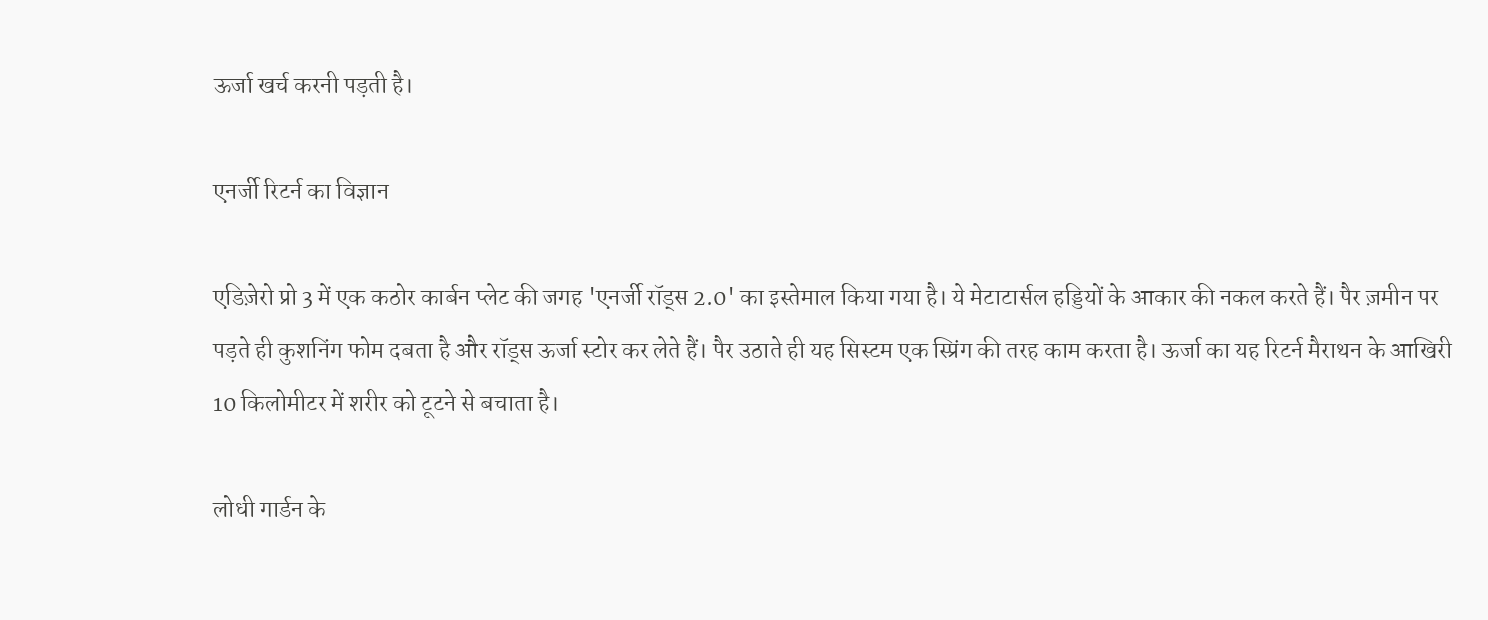ऊर्जा खर्च करनी पड़ती है।

एनर्जी रिटर्न का विज्ञान

एडिज़ेरो प्रो 3 में एक कठोर कार्बन प्लेट की जगह 'एनर्जी रॉड्स 2.0' का इस्तेमाल किया गया है। ये मेटाटार्सल हड्डियों के आकार की नकल करते हैं। पैर ज़मीन पर पड़ते ही कुशनिंग फोम दबता है और रॉड्स ऊर्जा स्टोर कर लेते हैं। पैर उठाते ही यह सिस्टम एक स्प्रिंग की तरह काम करता है। ऊर्जा का यह रिटर्न मैराथन के आखिरी 10 किलोमीटर में शरीर को टूटने से बचाता है।

लोधी गार्डन के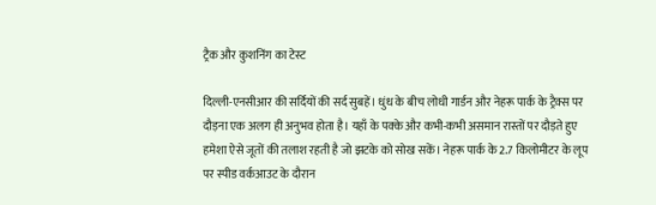ट्रैक और कुशनिंग का टेस्ट

दिल्ली-एनसीआर की सर्दियों की सर्द सुबहें। धुंध के बीच लोधी गार्डन और नेहरू पार्क के ट्रैक्स पर दौड़ना एक अलग ही अनुभव होता है। यहाँ के पक्के और कभी-कभी असमान रास्तों पर दौड़ते हुए हमेशा ऐसे जूतों की तलाश रहती है जो झटके को सोख सकें। नेहरू पार्क के 2.7 किलोमीटर के लूप पर स्पीड वर्कआउट के दौरान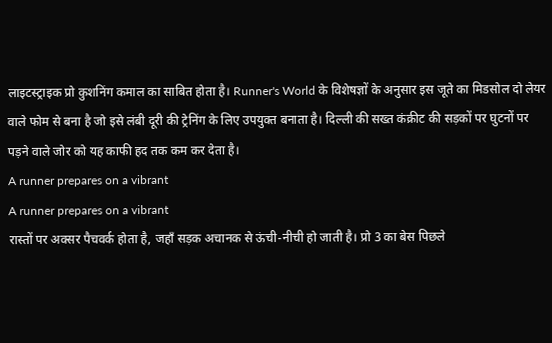लाइटस्ट्राइक प्रो कुशनिंग कमाल का साबित होता है। Runner's World के विशेषज्ञों के अनुसार इस जूते का मिडसोल दो लेयर वाले फोम से बना है जो इसे लंबी दूरी की ट्रेनिंग के लिए उपयुक्त बनाता है। दिल्ली की सख्त कंक्रीट की सड़कों पर घुटनों पर पड़ने वाले जोर को यह काफी हद तक कम कर देता है।
A runner prepares on a vibrant
A runner prepares on a vibrant
रास्तों पर अक्सर पैचवर्क होता है, जहाँ सड़क अचानक से ऊंची-नीची हो जाती है। प्रो 3 का बेस पिछले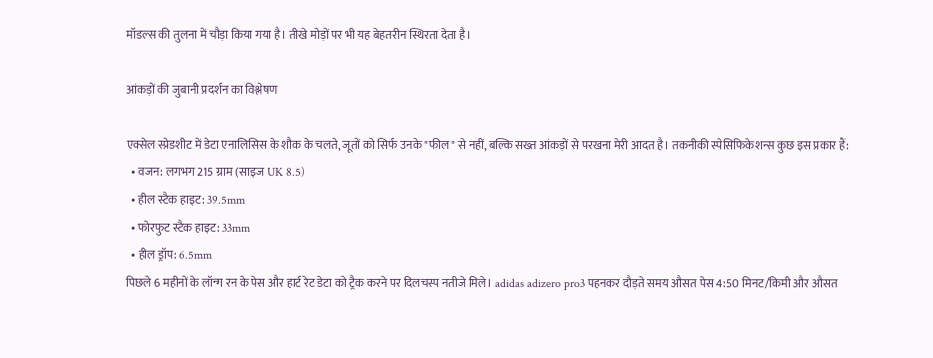मॉडल्स की तुलना में चौड़ा किया गया है। तीखे मोड़ों पर भी यह बेहतरीन स्थिरता देता है।

आंकड़ों की जुबानी प्रदर्शन का विश्लेषण

एक्सेल स्प्रेडशीट में डेटा एनालिसिस के शौक के चलते, जूतों को सिर्फ उनके "फील" से नहीं, बल्कि सख्त आंकड़ों से परखना मेरी आदत है। तकनीकी स्पेसिफिकेशन्स कुछ इस प्रकार हैं:
  • वजन: लगभग 215 ग्राम (साइज UK 8.5)
  • हील स्टैक हाइट: 39.5mm
  • फोरफुट स्टैक हाइट: 33mm
  • हील ड्रॉप: 6.5mm
पिछले 6 महीनों के लॉन्ग रन के पेस और हार्ट रेट डेटा को ट्रैक करने पर दिलचस्प नतीजे मिले। adidas adizero pro3 पहनकर दौड़ते समय औसत पेस 4:50 मिनट/किमी और औसत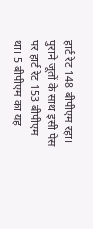हार्ट रेट 148 बीपीएम रहा। पुराने जूतों के साथ इसी पेस पर हार्ट रेट 153 बीपीएम था। 5 बीपीएम का यह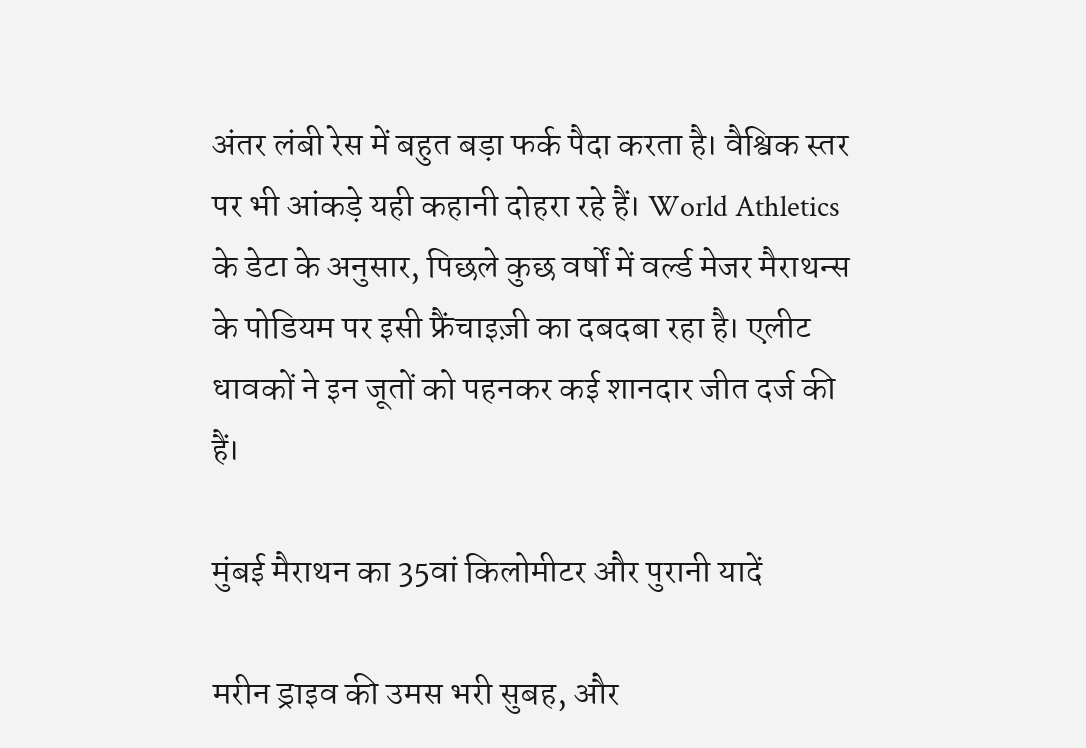अंतर लंबी रेस में बहुत बड़ा फर्क पैदा करता है। वैश्विक स्तर पर भी आंकड़े यही कहानी दोहरा रहे हैं। World Athletics के डेटा के अनुसार, पिछले कुछ वर्षों में वर्ल्ड मेजर मैराथन्स के पोडियम पर इसी फ्रैंचाइज़ी का दबदबा रहा है। एलीट धावकों ने इन जूतों को पहनकर कई शानदार जीत दर्ज की हैं।

मुंबई मैराथन का 35वां किलोमीटर और पुरानी यादें

मरीन ड्राइव की उमस भरी सुबह, और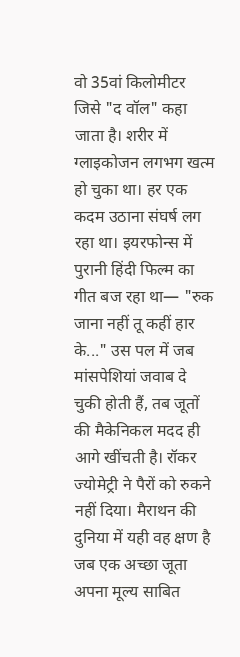वो 35वां किलोमीटर जिसे "द वॉल" कहा जाता है। शरीर में ग्लाइकोजन लगभग खत्म हो चुका था। हर एक कदम उठाना संघर्ष लग रहा था। इयरफोन्स में पुरानी हिंदी फिल्म का गीत बज रहा था— "रुक जाना नहीं तू कहीं हार के..." उस पल में जब मांसपेशियां जवाब दे चुकी होती हैं, तब जूतों की मैकेनिकल मदद ही आगे खींचती है। रॉकर ज्योमेट्री ने पैरों को रुकने नहीं दिया। मैराथन की दुनिया में यही वह क्षण है जब एक अच्छा जूता अपना मूल्य साबित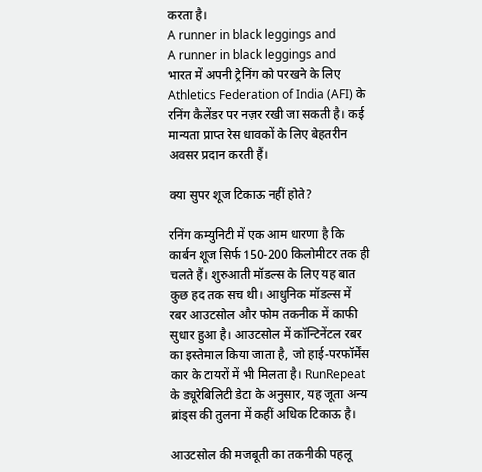करता है।
A runner in black leggings and
A runner in black leggings and
भारत में अपनी ट्रेनिंग को परखने के लिए Athletics Federation of India (AFI) के रनिंग कैलेंडर पर नज़र रखी जा सकती है। कई मान्यता प्राप्त रेस धावकों के लिए बेहतरीन अवसर प्रदान करती हैं।

क्या सुपर शूज टिकाऊ नहीं होते?

रनिंग कम्युनिटी में एक आम धारणा है कि कार्बन शूज सिर्फ 150-200 किलोमीटर तक ही चलते हैं। शुरुआती मॉडल्स के लिए यह बात कुछ हद तक सच थी। आधुनिक मॉडल्स में रबर आउटसोल और फोम तकनीक में काफी सुधार हुआ है। आउटसोल में कॉन्टिनेंटल रबर का इस्तेमाल किया जाता है, जो हाई-परफॉर्मेंस कार के टायरों में भी मिलता है। RunRepeat के ड्यूरेबिलिटी डेटा के अनुसार, यह जूता अन्य ब्रांड्स की तुलना में कहीं अधिक टिकाऊ है।

आउटसोल की मजबूती का तकनीकी पहलू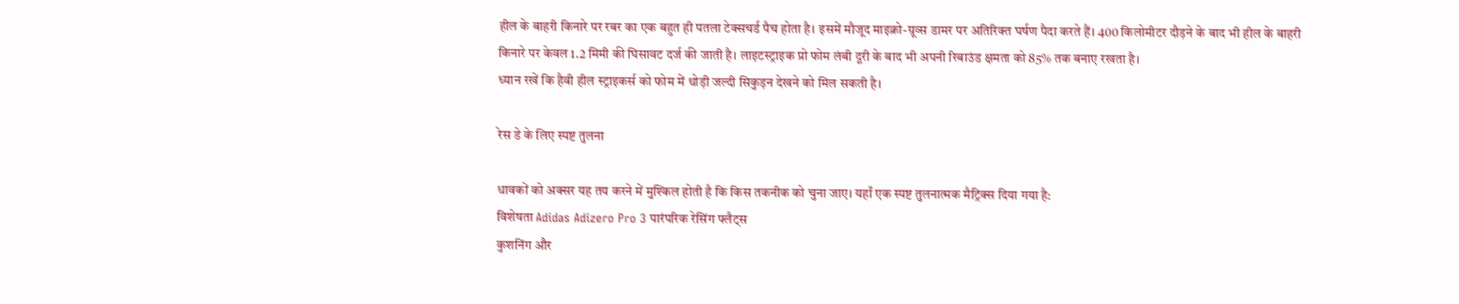हील के बाहरी किनारे पर रबर का एक बहुत ही पतला टेक्सचर्ड पैच होता है। इसमें मौजूद माइक्रो-ग्रूव्स डामर पर अतिरिक्त घर्षण पैदा करते हैं। 400 किलोमीटर दौड़ने के बाद भी हील के बाहरी किनारे पर केवल 1.2 मिमी की घिसावट दर्ज की जाती है। लाइटस्ट्राइक प्रो फोम लंबी दूरी के बाद भी अपनी रिबाउंड क्षमता को 85% तक बनाए रखता है।
ध्यान रखें कि हैवी हील स्ट्राइकर्स को फोम में थोड़ी जल्दी सिकुड़न देखने को मिल सकती है।

रेस डे के लिए स्पष्ट तुलना

धावकों को अक्सर यह तय करने में मुश्किल होती है कि किस तकनीक को चुना जाए। यहाँ एक स्पष्ट तुलनात्मक मैट्रिक्स दिया गया है:
विशेषता Adidas Adizero Pro 3 पारंपरिक रेसिंग फ्लैट्स
कुशनिंग और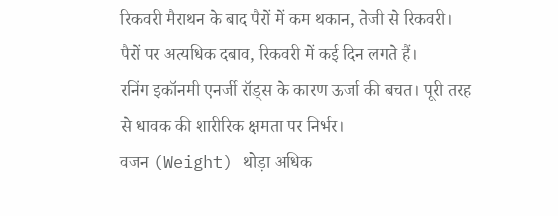रिकवरी मैराथन के बाद पैरों में कम थकान, तेजी से रिकवरी। पैरों पर अत्यधिक दबाव, रिकवरी में कई दिन लगते हैं।
रनिंग इकॉनमी एनर्जी रॉड्स के कारण ऊर्जा की बचत। पूरी तरह से धावक की शारीरिक क्षमता पर निर्भर।
वजन (Weight) थोड़ा अधिक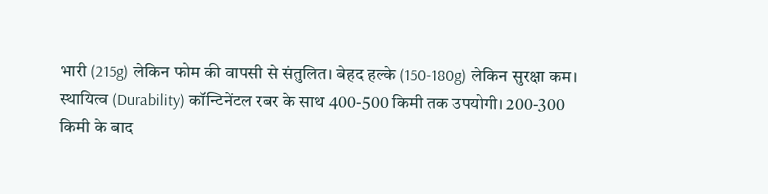भारी (215g) लेकिन फोम की वापसी से संतुलित। बेहद हल्के (150-180g) लेकिन सुरक्षा कम।
स्थायित्व (Durability) कॉन्टिनेंटल रबर के साथ 400-500 किमी तक उपयोगी। 200-300 किमी के बाद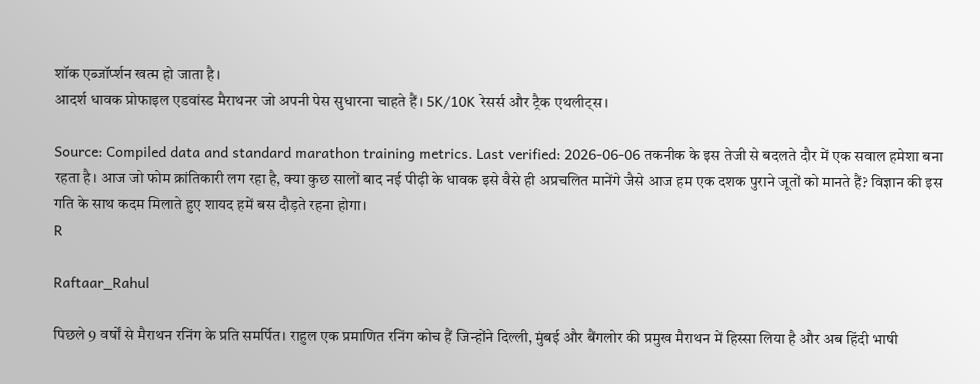शॉक एब्जॉर्प्शन खत्म हो जाता है।
आदर्श धावक प्रोफाइल एडवांस्ड मैराथनर जो अपनी पेस सुधारना चाहते हैं। 5K/10K रेसर्स और ट्रैक एथलीट्स।

Source: Compiled data and standard marathon training metrics. Last verified: 2026-06-06 तकनीक के इस तेजी से बदलते दौर में एक सवाल हमेशा बना रहता है। आज जो फोम क्रांतिकारी लग रहा है, क्या कुछ सालों बाद नई पीढ़ी के धावक इसे वैसे ही अप्रचलित मानेंगे जैसे आज हम एक दशक पुराने जूतों को मानते हैं? विज्ञान की इस गति के साथ कदम मिलाते हुए शायद हमें बस दौड़ते रहना होगा।
R

Raftaar_Rahul

पिछले 9 वर्षों से मैराथन रनिंग के प्रति समर्पित। राहुल एक प्रमाणित रनिंग कोच हैं जिन्होंने दिल्ली, मुंबई और बैंगलोर की प्रमुख मैराथन में हिस्सा लिया है और अब हिंदी भाषी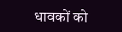धावकों को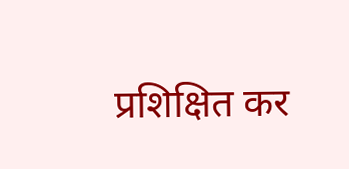प्रशिक्षित कर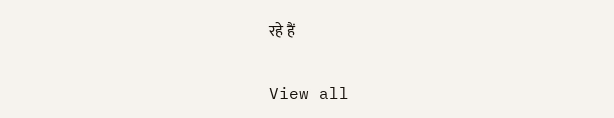रहे हैं

View all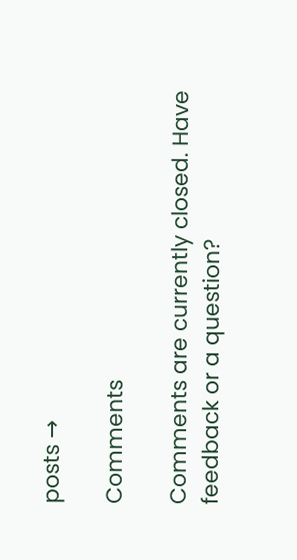posts →

Comments

Comments are currently closed. Have feedback or a question?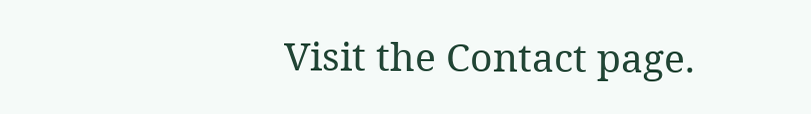Visit the Contact page.